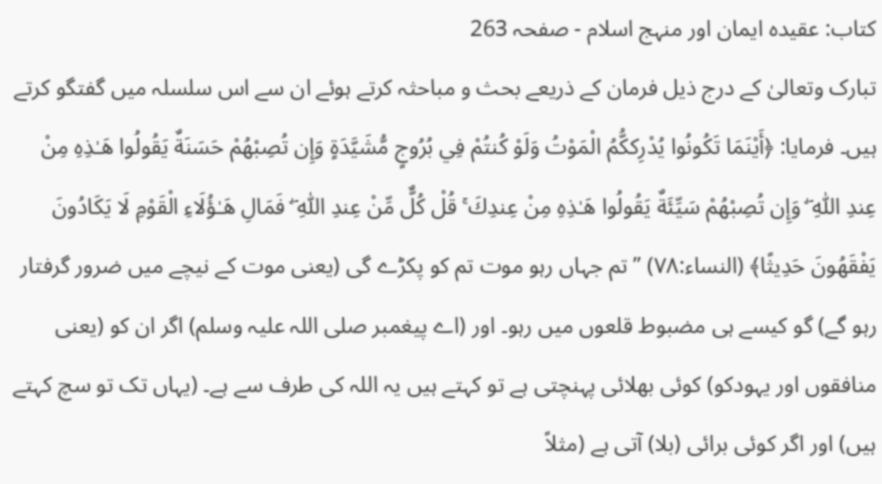کتاب: عقیدہ ایمان اور منہج اسلام - صفحہ 263
تبارک وتعالیٰ کے درج ذیل فرمان کے ذریعے بحث و مباحثہ کرتے ہوئے ان سے اس سلسلہ میں گفتگو کرتے ہیں۔ فرمایا: ﴿أَيْنَمَا تَكُونُوا يُدْرِككُّمُ الْمَوْتُ وَلَوْ كُنتُمْ فِي بُرُوجٍ مُّشَيَّدَةٍ وَإِن تُصِبْهُمْ حَسَنَةٌ يَقُولُوا هَـٰذِهِ مِنْ عِندِ اللّٰهِ ۖ وَإِن تُصِبْهُمْ سَيِّئَةٌ يَقُولُوا هَـٰذِهِ مِنْ عِندِكَ ۚ قُلْ كُلٌّ مِّنْ عِندِ اللّٰهِ ۖ فَمَالِ هَـٰؤُلَاءِ الْقَوْمِ لَا يَكَادُونَ يَفْقَهُونَ حَدِيثًا﴾ (النساء:۷۸) ’’تم جہاں رہو موت تم کو پکڑے گی (یعنی موت کے نیچے میں ضرور گرفتار رہو گے) گو کیسے ہی مضبوط قلعوں میں رہو۔ اور (اے پیغمبر صلی اللہ علیہ وسلم) اگر ان کو (یعنی منافقوں اور یہودکو) کوئی بھلائی پہنچتی ہے تو کہتے ہیں یہ اللہ کی طرف سے ہے۔ (یہاں تک تو سچ کہتے ہیں) اور اگر کوئی برائی (بلا) آتی ہے (مثلاً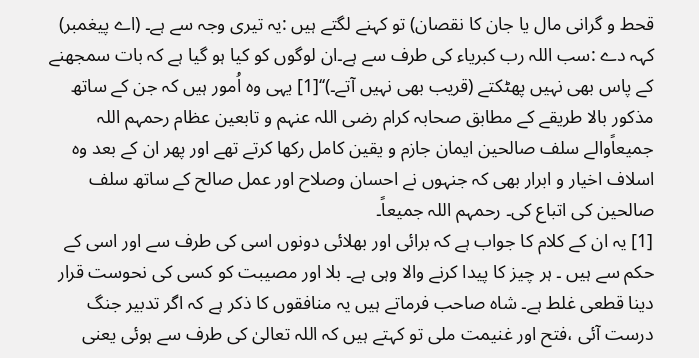قحط و گرانی مال یا جان کا نقصان) تو کہنے لگتے ہیں :یہ تیری وجہ سے ہے۔ (اے پیغمبر) کہہ دے :سب اللہ رب کبریاء کی طرف سے ہے۔ان لوگوں کو کیا ہو گیا ہے کہ بات سمجھنے کے پاس بھی نہیں پھٹکتے (قریب بھی نہیں آتے۔)‘‘[1] یہی وہ اُمور ہیں کہ جن کے ساتھ مذکور بالا طریقے کے مطابق صحابہ کرام رضی اللہ عنہم و تابعین عظام رحمہم اللہ جمیعاًوالے سلف صالحین ایمان جازم و یقین کامل رکھا کرتے تھے اور پھر ان کے بعد وہ اسلاف اخیار و ابرار بھی کہ جنہوں نے احسان وصلاح اور عمل صالح کے ساتھ سلف صالحین کی اتباع کی۔ رحمہم اللہ جمیعاً۔
[1] یہ ان کے کلام کا جواب ہے کہ برائی اور بھلائی دونوں اسی کی طرف سے اور اسی کے حکم سے ہیں ۔ ہر چیز کا پیدا کرنے والا وہی ہے۔ بلا اور مصیبت کو کسی کی نحوست قرار دینا قطعی غلط ہے۔ شاہ صاحب فرماتے ہیں یہ منافقوں کا ذکر ہے کہ اگر تدبیر جنگ درست آئی ،فتح اور غنیمت ملی تو کہتے ہیں کہ اللہ تعالیٰ کی طرف سے ہوئی یعنی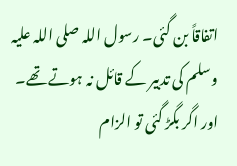اتفاقاً بن گئی۔ رسول اللہ صلی اللہ علیہ وسلم کی تدبیر کے قائل نہ ہوتے تھے۔ اور اگر بگڑ گئی تو الزام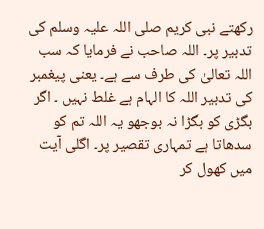رکھتے نبی کریم صلی اللہ علیہ وسلم کی تدبیر پر۔ اللہ صاحب نے فرمایا کہ سب اللہ تعالیٰ کی طرف سے ہے۔ یعنی پیغمبر کی تدبیر اللہ کا الہام ہے غلط نہیں ۔ اگر بگڑی کو بگڑا نہ بوجھو یہ اللہ تم کو سدھاتا ہے تمہاری تقصیر پر۔ اگلی آیت میں کھول کر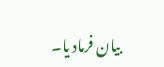بیان فرماد یا۔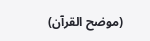(موضح القرآن)